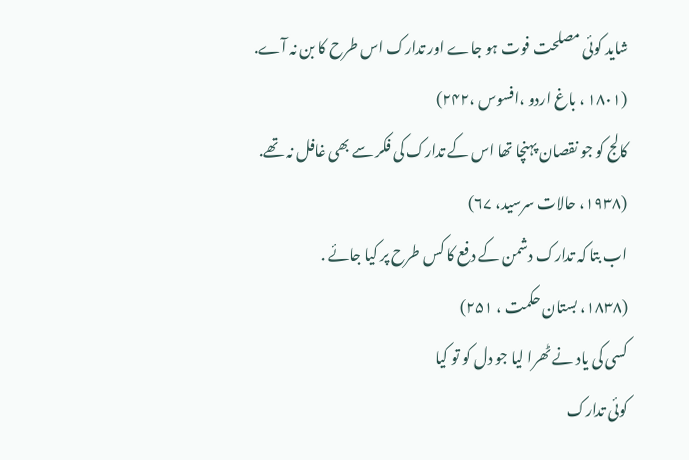شاید کوئی مصلحت فوت ہو جاے اور تدارک اس طرح کا بن نہ آے.
(۱۸۰۱ ، باغ اردو ،افسوس ،۲۴۲)
کالج کو جو نقصان پہنچا تھا اس کے تدارک کی فکر سے بھی غافل نہ تھے.
(۱۹۳۸، حالات سرسید، ۶۷)
اب بتا کہ تدارک دشمن کے دفع کا کس طرح پر کیا جائے .
(۱۸۳۸، بستان حکمت ، ۲۵۱)
کسی کی یاد نے ٹھرا لیا جو دل کو تو کیا
کوئی تدارک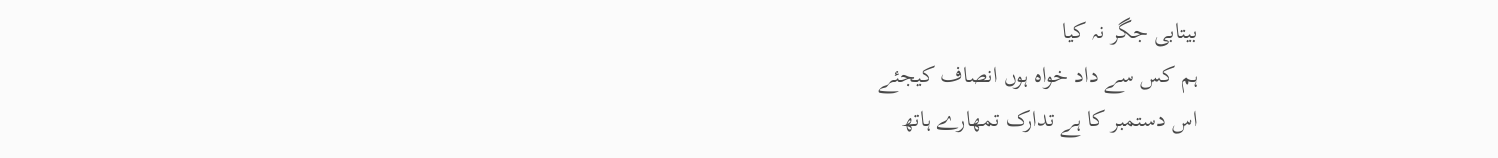بیتابی جگر نہ کیا
ہم کس سے داد خواہ ہوں انصاف کیجئے
اس دستمبر کا ہے تدارک تمھارے ہاتھ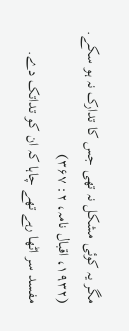مگر یہ کوئی مشکل نہ تھی جس کا تدارک نہ ہو سکے.
(۱۹۳۲، اقبال نامہ، ۲: ۳۶۷)
مفسد سر اٹھا رہے تھے چاہا کہ ان کو تداتک دے.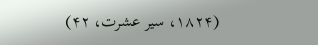(۱۸۲۴، سیر عشرت، ۴۲)